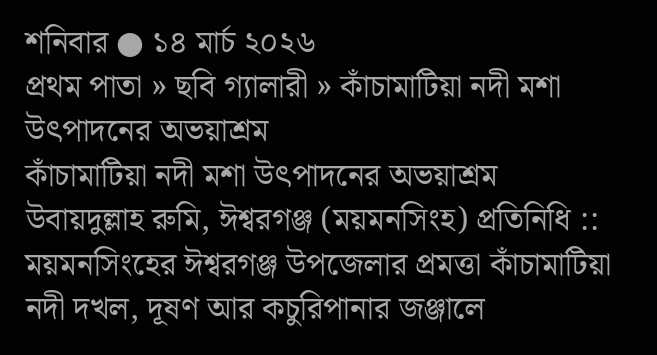শনিবার ● ১৪ মার্চ ২০২৬
প্রথম পাতা » ছবি গ্যালারী » কাঁচামাটিয়া নদী মশা উৎপাদনের অভয়াশ্রম
কাঁচামাটিয়া নদী মশা উৎপাদনের অভয়াশ্রম
উবায়দুল্লাহ রুমি, ঈশ্বরগঞ্জ (ময়মনসিংহ) প্রতিনিধি :: ময়মনসিংহের ঈশ্বরগঞ্জ উপজেলার প্রমত্তা কাঁচামাটিয়া নদী দখল, দূষণ আর কচুরিপানার জঞ্জালে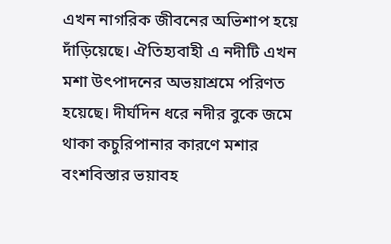এখন নাগরিক জীবনের অভিশাপ হয়ে দাঁড়িয়েছে। ঐতিহ্যবাহী এ নদীটি এখন মশা উৎপাদনের অভয়াশ্রমে পরিণত হয়েছে। দীর্ঘদিন ধরে নদীর বুকে জমে থাকা কচুরিপানার কারণে মশার বংশবিস্তার ভয়াবহ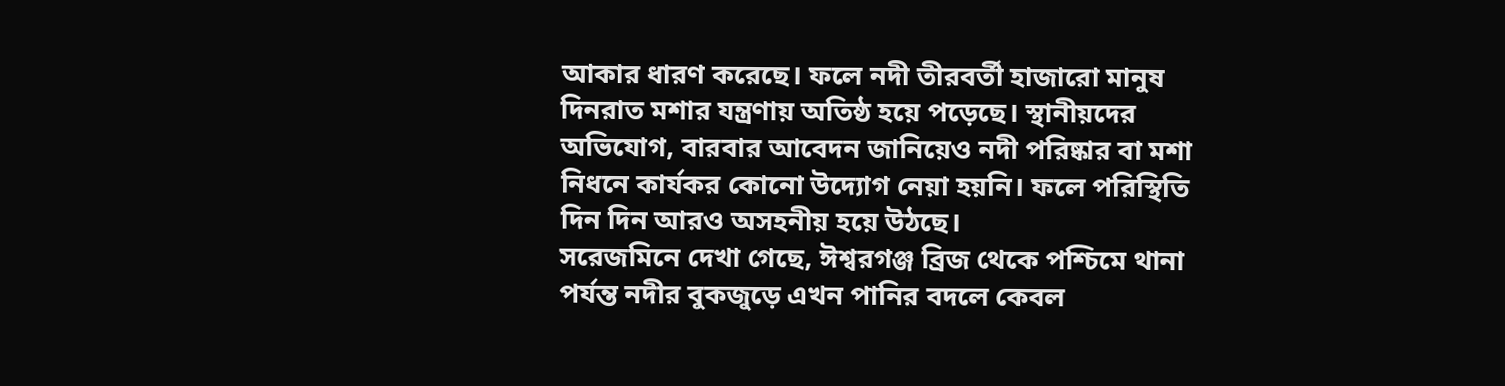আকার ধারণ করেছে। ফলে নদী তীরবর্তী হাজারো মানুষ দিনরাত মশার যন্ত্রণায় অতিষ্ঠ হয়ে পড়েছে। স্থানীয়দের অভিযোগ, বারবার আবেদন জানিয়েও নদী পরিষ্কার বা মশা নিধনে কার্যকর কোনো উদ্যোগ নেয়া হয়নি। ফলে পরিস্থিতি দিন দিন আরও অসহনীয় হয়ে উঠছে।
সরেজমিনে দেখা গেছে, ঈশ্বরগঞ্জ ব্রিজ থেকে পশ্চিমে থানা পর্যন্ত নদীর বুকজুড়ে এখন পানির বদলে কেবল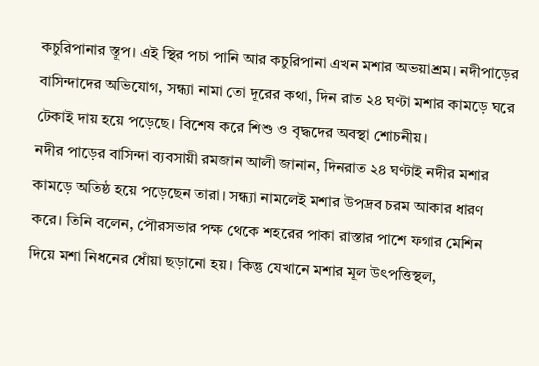কচুরিপানার স্তূপ। এই স্থির পচা পানি আর কচুরিপানা এখন মশার অভয়াশ্রম। নদীপাড়ের বাসিন্দাদের অভিযোগ, সন্ধ্যা নামা তো দূরের কথা, দিন রাত ২৪ ঘণ্টা মশার কামড়ে ঘরে টেকাই দায় হয়ে পড়েছে। বিশেষ করে শিশু ও বৃদ্ধদের অবস্থা শোচনীয়।
নদীর পাড়ের বাসিন্দা ব্যবসায়ী রমজান আলী জানান, দিনরাত ২৪ ঘণ্টাই নদীর মশার কামড়ে অতিষ্ঠ হয়ে পড়েছেন তারা। সন্ধ্যা নামলেই মশার উপদ্রব চরম আকার ধারণ করে। তিনি বলেন, পৌরসভার পক্ষ থেকে শহরের পাকা রাস্তার পাশে ফগার মেশিন দিয়ে মশা নিধনের ধোঁয়া ছড়ানো হয়। কিন্তু যেখানে মশার মূল উৎপত্তিস্থল,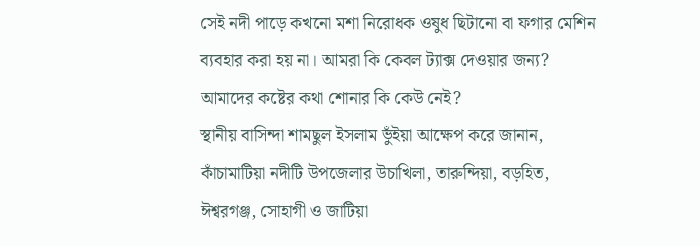সেই নদী পাড়ে কখনো মশা নিরোধক ওষুধ ছিটানো বা ফগার মেশিন ব্যবহার করা হয় না। আমরা কি কেবল ট্যাক্স দেওয়ার জন্য? আমাদের কষ্টের কথা শোনার কি কেউ নেই?
স্থানীয় বাসিন্দা শামছুল ইসলাম ভুঁইয়া আক্ষেপ করে জানান, কাঁচামাটিয়া নদীটি উপজেলার উচাখিলা, তারুন্দিয়া, বড়হিত, ঈশ্বরগঞ্জ, সোহাগী ও জাটিয়া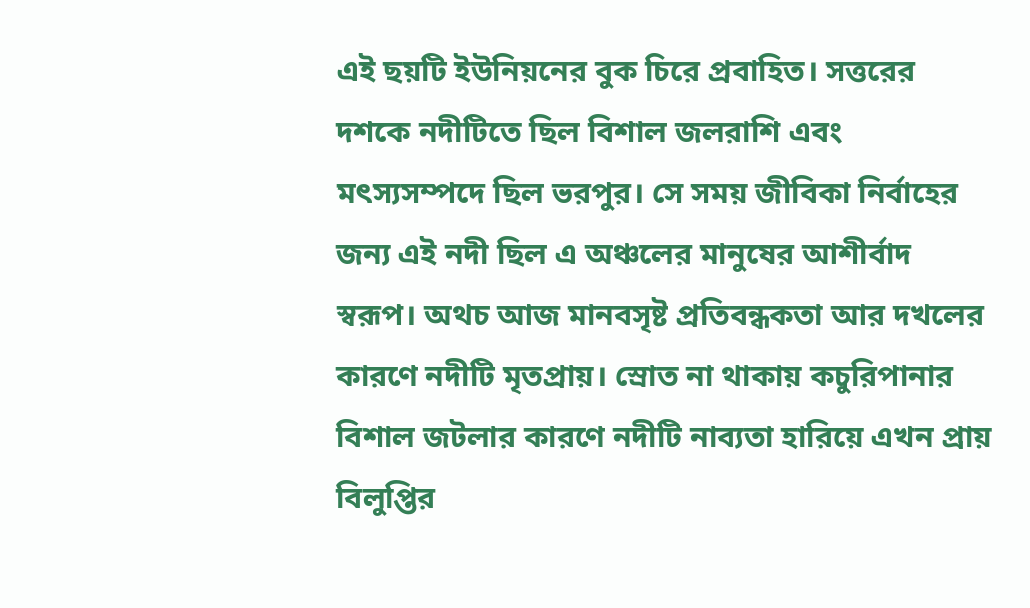এই ছয়টি ইউনিয়নের বুক চিরে প্রবাহিত। সত্তরের দশকে নদীটিতে ছিল বিশাল জলরাশি এবং মৎস্যসম্পদে ছিল ভরপুর। সে সময় জীবিকা নির্বাহের জন্য এই নদী ছিল এ অঞ্চলের মানুষের আশীর্বাদ স্বরূপ। অথচ আজ মানবসৃষ্ট প্রতিবন্ধকতা আর দখলের কারণে নদীটি মৃতপ্রায়। স্রোত না থাকায় কচুরিপানার বিশাল জটলার কারণে নদীটি নাব্যতা হারিয়ে এখন প্রায় বিলুপ্তির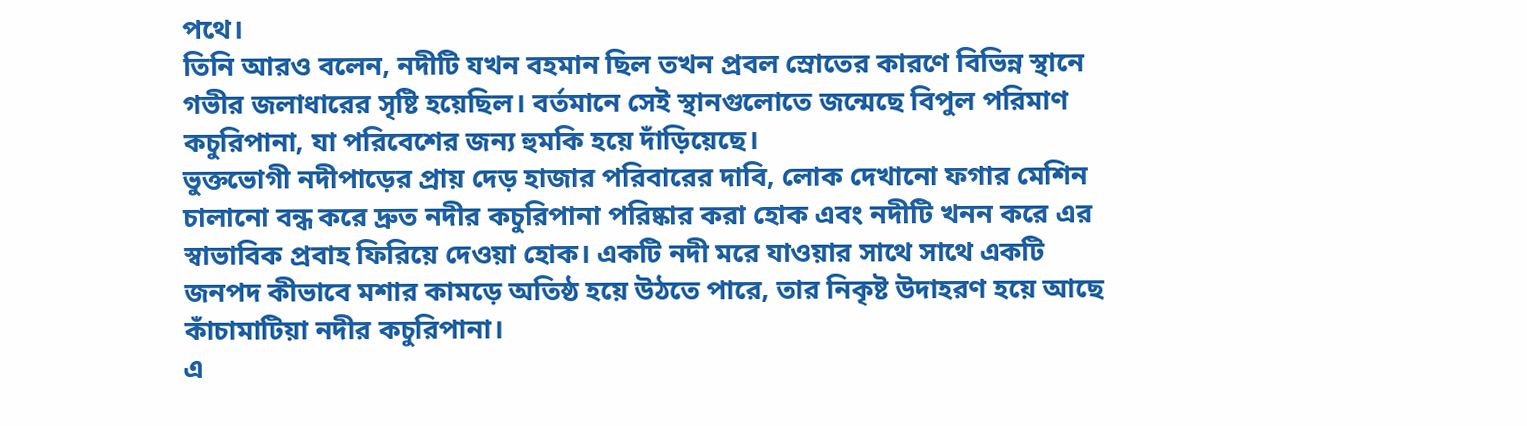পথে।
তিনি আরও বলেন, নদীটি যখন বহমান ছিল তখন প্রবল স্রোতের কারণে বিভিন্ন স্থানে গভীর জলাধারের সৃষ্টি হয়েছিল। বর্তমানে সেই স্থানগুলোতে জন্মেছে বিপুল পরিমাণ কচুরিপানা, যা পরিবেশের জন্য হুমকি হয়ে দাঁড়িয়েছে।
ভুক্তভোগী নদীপাড়ের প্রায় দেড় হাজার পরিবারের দাবি, লোক দেখানো ফগার মেশিন চালানো বন্ধ করে দ্রুত নদীর কচুরিপানা পরিষ্কার করা হোক এবং নদীটি খনন করে এর স্বাভাবিক প্রবাহ ফিরিয়ে দেওয়া হোক। একটি নদী মরে যাওয়ার সাথে সাথে একটি জনপদ কীভাবে মশার কামড়ে অতিষ্ঠ হয়ে উঠতে পারে, তার নিকৃষ্ট উদাহরণ হয়ে আছে কাঁচামাটিয়া নদীর কচুরিপানা।
এ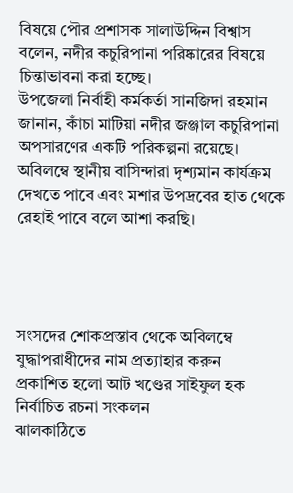বিষয়ে পৌর প্রশাসক সালাউদ্দিন বিশ্বাস বলেন, নদীর কচুরিপানা পরিষ্কারের বিষয়ে চিন্তাভাবনা করা হচ্ছে।
উপজেলা নির্বাহী কর্মকর্তা সানজিদা রহমান জানান, কাঁচা মাটিয়া নদীর জঞ্জাল কচুরিপানা অপসারণের একটি পরিকল্পনা রয়েছে। অবিলম্বে স্থানীয় বাসিন্দারা দৃশ্যমান কার্যক্রম দেখতে পাবে এবং মশার উপদ্রবের হাত থেকে রেহাই পাবে বলে আশা করছি।




সংসদের শোকপ্রস্তাব থেকে অবিলম্বে যুদ্ধাপরাধীদের নাম প্রত্যাহার করুন
প্রকাশিত হলো আট খণ্ডের সাইফুল হক নির্বাচিত রচনা সংকলন
ঝালকাঠিতে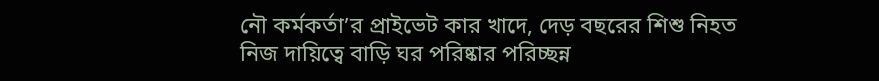নৌ কর্মকর্তা’র প্রাইভেট কার খাদে, দেড় বছরের শিশু নিহত
নিজ দায়িত্বে বাড়ি ঘর পরিষ্কার পরিচ্ছন্ন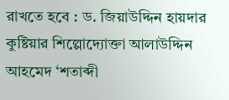রাখতে হবে : ড. জিয়াউদ্দিন হায়দার
কুষ্টিয়ার শিল্পোদ্যোক্তা আলাউদ্দিন আহমেদ ‘শতাব্দী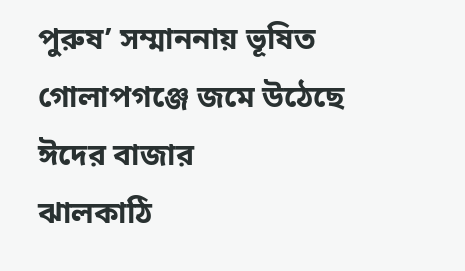পুরুষ’ সম্মাননায় ভূষিত
গোলাপগঞ্জে জমে উঠেছে ঈদের বাজার
ঝালকাঠি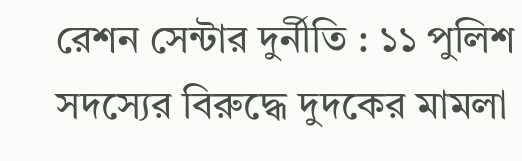রেশন সেন্টার দুর্নীতি : ১১ পুলিশ সদস্যের বিরুদ্ধে দুদকের মামলা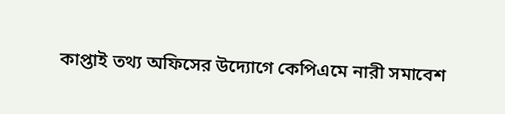কাপ্তাই তথ্য অফিসের উদ্যোগে কেপিএমে নারী সমাবেশ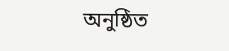অনুষ্ঠিত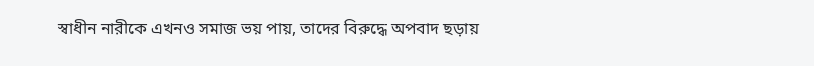স্বাধীন নারীকে এখনও সমাজ ভয় পায়, তাদের বিরুদ্ধে অপবাদ ছড়ায়